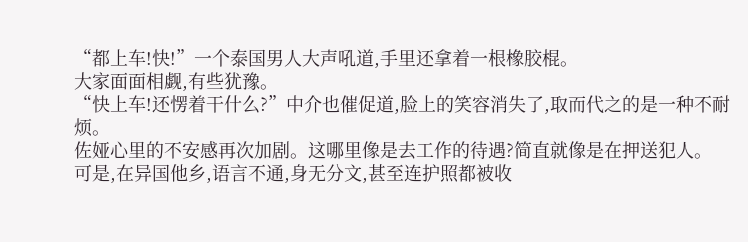“都上车!快!”一个泰国男人大声吼道,手里还拿着一根橡胶棍。
大家面面相觑,有些犹豫。
“快上车!还愣着干什么?”中介也催促道,脸上的笑容消失了,取而代之的是一种不耐烦。
佐娅心里的不安感再次加剧。这哪里像是去工作的待遇?简直就像是在押送犯人。
可是,在异国他乡,语言不通,身无分文,甚至连护照都被收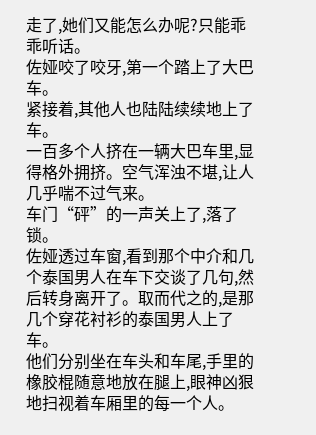走了,她们又能怎么办呢?只能乖乖听话。
佐娅咬了咬牙,第一个踏上了大巴车。
紧接着,其他人也陆陆续续地上了车。
一百多个人挤在一辆大巴车里,显得格外拥挤。空气浑浊不堪,让人几乎喘不过气来。
车门“砰”的一声关上了,落了锁。
佐娅透过车窗,看到那个中介和几个泰国男人在车下交谈了几句,然后转身离开了。取而代之的,是那几个穿花衬衫的泰国男人上了车。
他们分别坐在车头和车尾,手里的橡胶棍随意地放在腿上,眼神凶狠地扫视着车厢里的每一个人。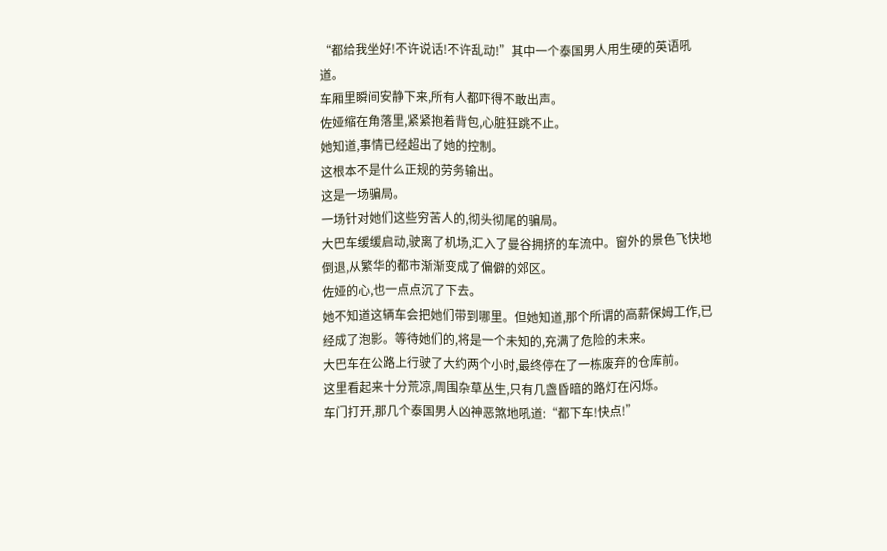“都给我坐好!不许说话!不许乱动!”其中一个泰国男人用生硬的英语吼道。
车厢里瞬间安静下来,所有人都吓得不敢出声。
佐娅缩在角落里,紧紧抱着背包,心脏狂跳不止。
她知道,事情已经超出了她的控制。
这根本不是什么正规的劳务输出。
这是一场骗局。
一场针对她们这些穷苦人的,彻头彻尾的骗局。
大巴车缓缓启动,驶离了机场,汇入了曼谷拥挤的车流中。窗外的景色飞快地倒退,从繁华的都市渐渐变成了偏僻的郊区。
佐娅的心,也一点点沉了下去。
她不知道这辆车会把她们带到哪里。但她知道,那个所谓的高薪保姆工作,已经成了泡影。等待她们的,将是一个未知的,充满了危险的未来。
大巴车在公路上行驶了大约两个小时,最终停在了一栋废弃的仓库前。
这里看起来十分荒凉,周围杂草丛生,只有几盏昏暗的路灯在闪烁。
车门打开,那几个泰国男人凶神恶煞地吼道:“都下车!快点!”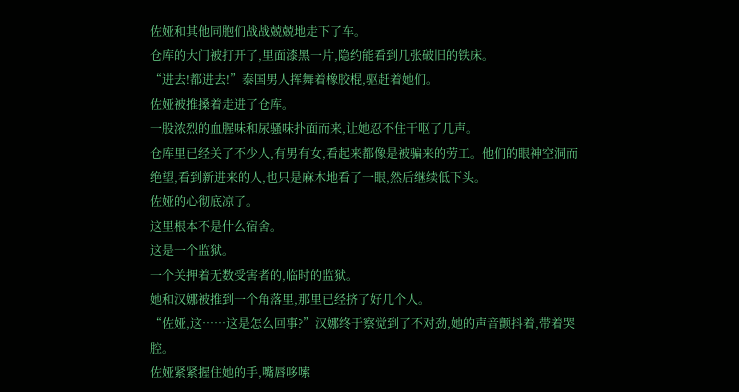佐娅和其他同胞们战战兢兢地走下了车。
仓库的大门被打开了,里面漆黑一片,隐约能看到几张破旧的铁床。
“进去!都进去!”泰国男人挥舞着橡胶棍,驱赶着她们。
佐娅被推搡着走进了仓库。
一股浓烈的血腥味和尿骚味扑面而来,让她忍不住干呕了几声。
仓库里已经关了不少人,有男有女,看起来都像是被骗来的劳工。他们的眼神空洞而绝望,看到新进来的人,也只是麻木地看了一眼,然后继续低下头。
佐娅的心彻底凉了。
这里根本不是什么宿舍。
这是一个监狱。
一个关押着无数受害者的,临时的监狱。
她和汉娜被推到一个角落里,那里已经挤了好几个人。
“佐娅,这……这是怎么回事?”汉娜终于察觉到了不对劲,她的声音颤抖着,带着哭腔。
佐娅紧紧握住她的手,嘴唇哆嗦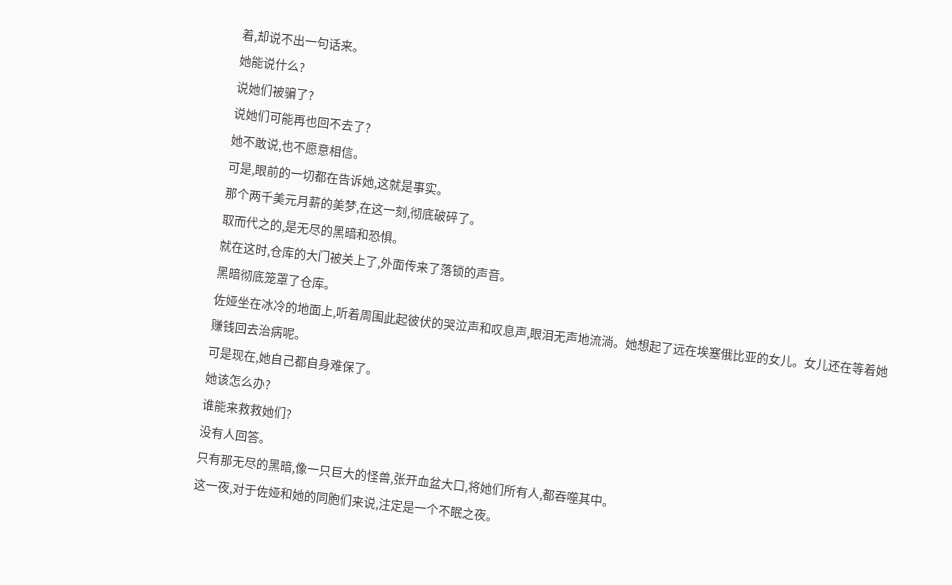着,却说不出一句话来。
她能说什么?
说她们被骗了?
说她们可能再也回不去了?
她不敢说,也不愿意相信。
可是,眼前的一切都在告诉她,这就是事实。
那个两千美元月薪的美梦,在这一刻,彻底破碎了。
取而代之的,是无尽的黑暗和恐惧。
就在这时,仓库的大门被关上了,外面传来了落锁的声音。
黑暗彻底笼罩了仓库。
佐娅坐在冰冷的地面上,听着周围此起彼伏的哭泣声和叹息声,眼泪无声地流淌。她想起了远在埃塞俄比亚的女儿。女儿还在等着她赚钱回去治病呢。
可是现在,她自己都自身难保了。
她该怎么办?
谁能来救救她们?
没有人回答。
只有那无尽的黑暗,像一只巨大的怪兽,张开血盆大口,将她们所有人,都吞噬其中。
这一夜,对于佐娅和她的同胞们来说,注定是一个不眠之夜。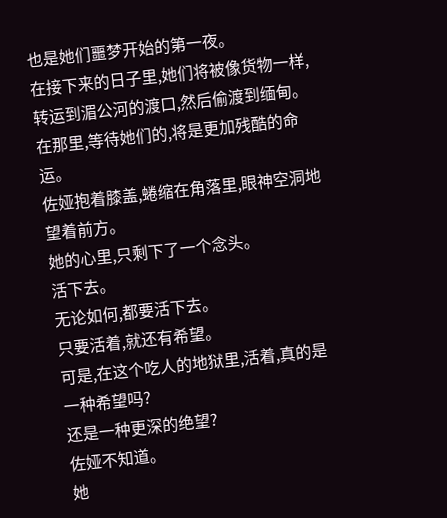也是她们噩梦开始的第一夜。
在接下来的日子里,她们将被像货物一样,转运到湄公河的渡口,然后偷渡到缅甸。在那里,等待她们的,将是更加残酷的命运。
佐娅抱着膝盖,蜷缩在角落里,眼神空洞地望着前方。
她的心里,只剩下了一个念头。
活下去。
无论如何,都要活下去。
只要活着,就还有希望。
可是,在这个吃人的地狱里,活着,真的是一种希望吗?
还是一种更深的绝望?
佐娅不知道。
她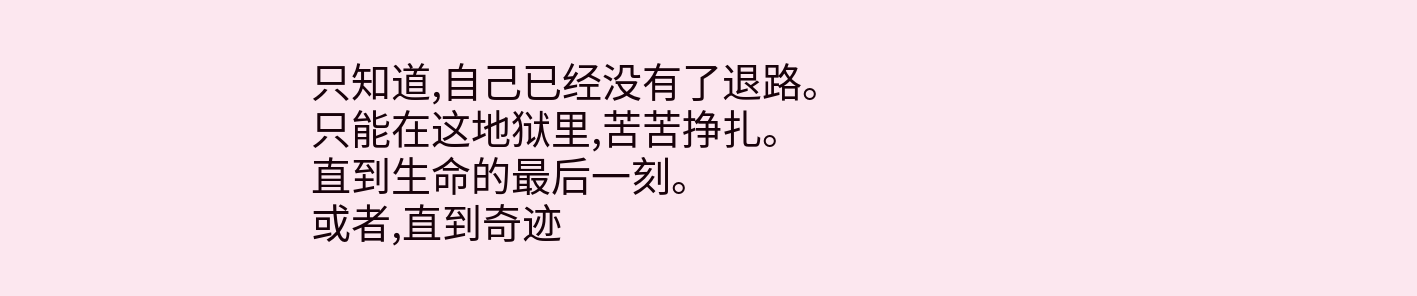只知道,自己已经没有了退路。
只能在这地狱里,苦苦挣扎。
直到生命的最后一刻。
或者,直到奇迹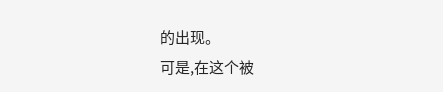的出现。
可是,在这个被